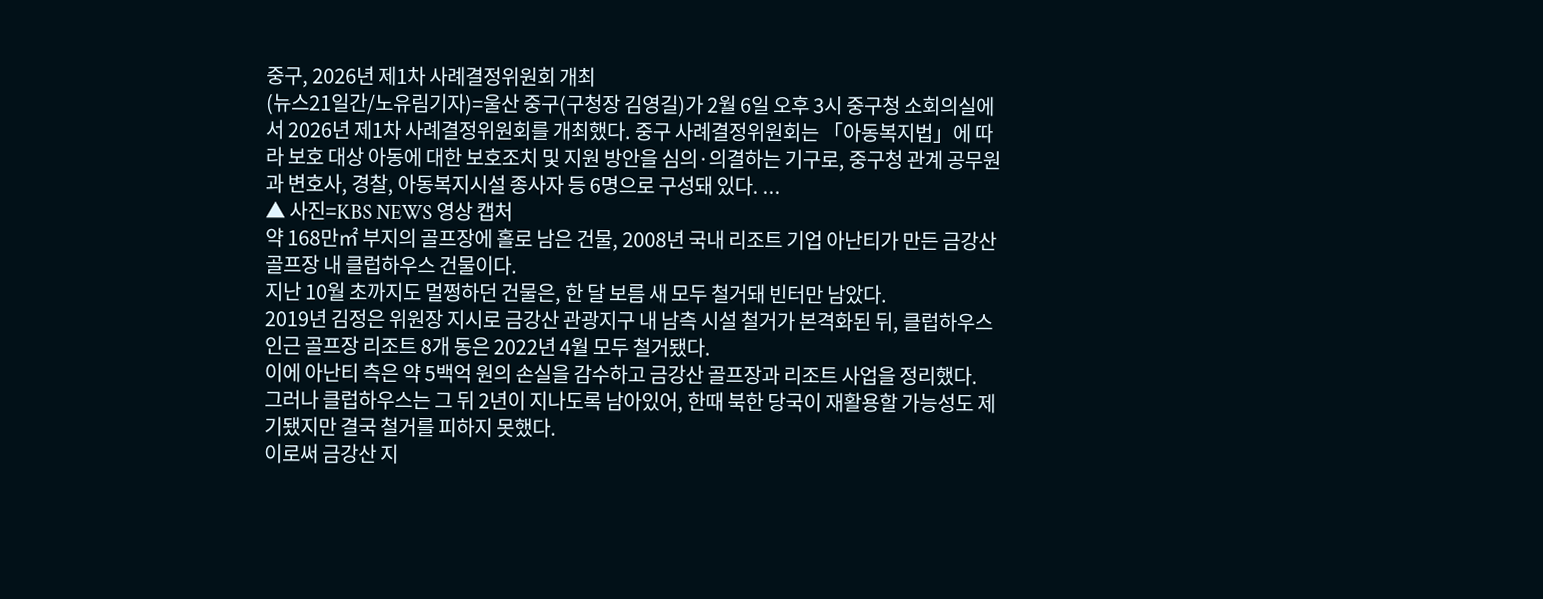중구, 2026년 제1차 사례결정위원회 개최
(뉴스21일간/노유림기자)=울산 중구(구청장 김영길)가 2월 6일 오후 3시 중구청 소회의실에서 2026년 제1차 사례결정위원회를 개최했다. 중구 사례결정위원회는 「아동복지법」에 따라 보호 대상 아동에 대한 보호조치 및 지원 방안을 심의·의결하는 기구로, 중구청 관계 공무원과 변호사, 경찰, 아동복지시설 종사자 등 6명으로 구성돼 있다. ...
▲ 사진=KBS NEWS 영상 캡처
약 168만㎡ 부지의 골프장에 홀로 남은 건물, 2008년 국내 리조트 기업 아난티가 만든 금강산 골프장 내 클럽하우스 건물이다.
지난 10월 초까지도 멀쩡하던 건물은, 한 달 보름 새 모두 철거돼 빈터만 남았다.
2019년 김정은 위원장 지시로 금강산 관광지구 내 남측 시설 철거가 본격화된 뒤, 클럽하우스 인근 골프장 리조트 8개 동은 2022년 4월 모두 철거됐다.
이에 아난티 측은 약 5백억 원의 손실을 감수하고 금강산 골프장과 리조트 사업을 정리했다.
그러나 클럽하우스는 그 뒤 2년이 지나도록 남아있어, 한때 북한 당국이 재활용할 가능성도 제기됐지만 결국 철거를 피하지 못했다.
이로써 금강산 지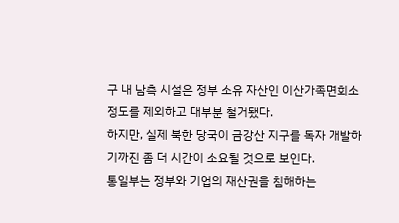구 내 남측 시설은 정부 소유 자산인 이산가족면회소 정도를 제외하고 대부분 철거됐다.
하지만, 실제 북한 당국이 금강산 지구를 독자 개발하기까진 좀 더 시간이 소요될 것으로 보인다.
통일부는 정부와 기업의 재산권을 침해하는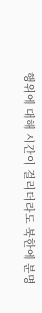행위에 대해 시간이 걸리더라도 북한에 분명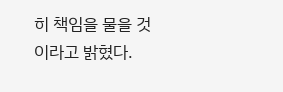히 책임을 물을 것이라고 밝혔다.